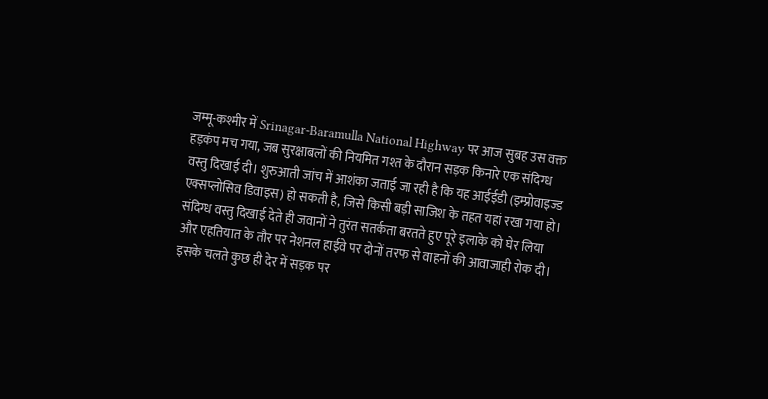जम्मू-कश्मीर में Srinagar-Baramulla National Highway पर आज सुबह उस वक्त हड़कंप मच गया, जब सुरक्षाबलों की नियमित गश्त के दौरान सड़क किनारे एक संदिग्ध वस्तु दिखाई दी। शुरुआती जांच में आशंका जताई जा रही है कि यह आईईडी (इम्प्रोवाइज्ड एक्सप्लोसिव डिवाइस) हो सकती है, जिसे किसी बड़ी साजिश के तहत यहां रखा गया हो।
संदिग्ध वस्तु दिखाई देते ही जवानों ने तुरंत सतर्कता बरतते हुए पूरे इलाके को घेर लिया और एहतियात के तौर पर नेशनल हाईवे पर दोनों तरफ से वाहनों की आवाजाही रोक दी। इसके चलते कुछ ही देर में सड़क पर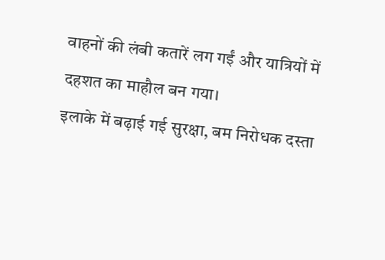वाहनों की लंबी कतारें लग गईं और यात्रियों में दहशत का माहौल बन गया।
इलाके में बढ़ाई गई सुरक्षा, बम निरोधक दस्ता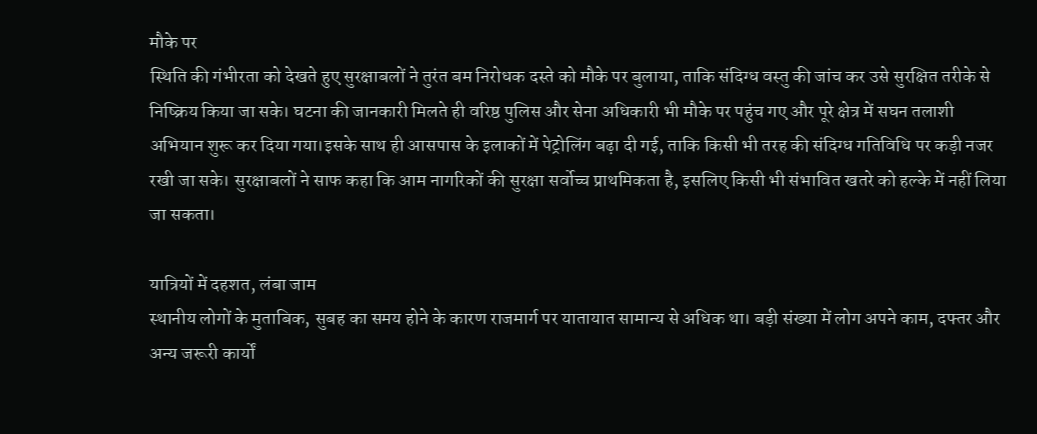मौके पर
स्थिति की गंभीरता को देखते हुए सुरक्षाबलों ने तुरंत बम निरोधक दस्ते को मौके पर बुलाया, ताकि संदिग्ध वस्तु की जांच कर उसे सुरक्षित तरीके से निष्क्रिय किया जा सके। घटना की जानकारी मिलते ही वरिष्ठ पुलिस और सेना अधिकारी भी मौके पर पहुंच गए और पूरे क्षेत्र में सघन तलाशी अभियान शुरू कर दिया गया।इसके साथ ही आसपास के इलाकों में पेट्रोलिंग बढ़ा दी गई, ताकि किसी भी तरह की संदिग्ध गतिविधि पर कड़ी नजर रखी जा सके। सुरक्षाबलों ने साफ कहा कि आम नागरिकों की सुरक्षा सर्वोच्च प्राथमिकता है, इसलिए किसी भी संभावित खतरे को हल्के में नहीं लिया जा सकता।

यात्रियों में दहशत, लंबा जाम
स्थानीय लोगों के मुताबिक, सुबह का समय होने के कारण राजमार्ग पर यातायात सामान्य से अधिक था। बड़ी संख्या में लोग अपने काम, दफ्तर और अन्य जरूरी कार्यों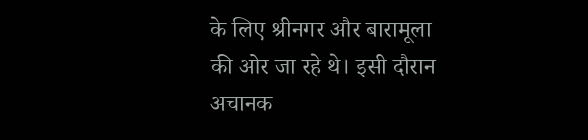के लिए श्रीनगर और बारामूला की ओर जा रहे थे। इसी दौरान अचानक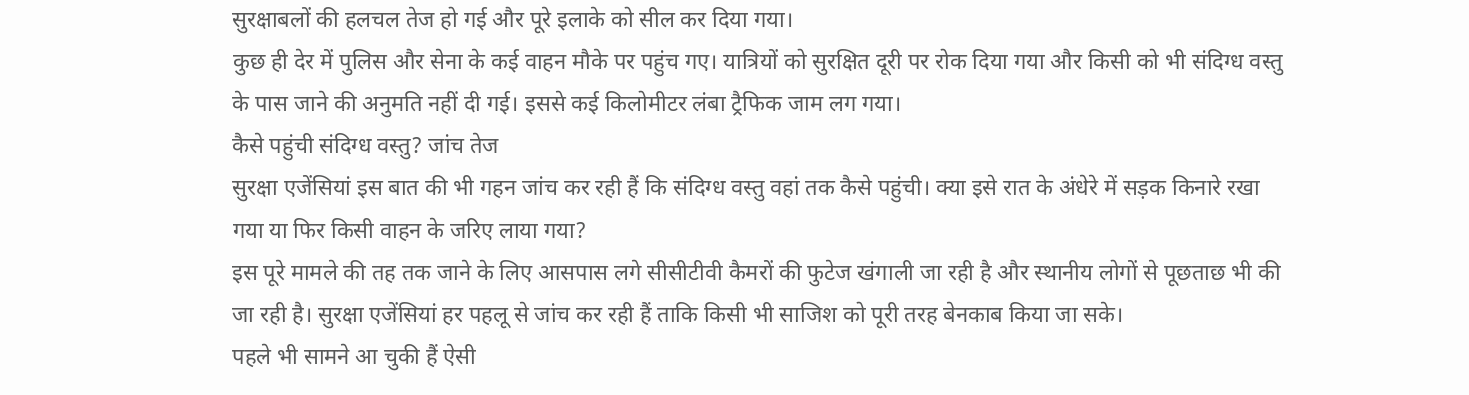सुरक्षाबलों की हलचल तेज हो गई और पूरे इलाके को सील कर दिया गया।
कुछ ही देर में पुलिस और सेना के कई वाहन मौके पर पहुंच गए। यात्रियों को सुरक्षित दूरी पर रोक दिया गया और किसी को भी संदिग्ध वस्तु के पास जाने की अनुमति नहीं दी गई। इससे कई किलोमीटर लंबा ट्रैफिक जाम लग गया।
कैसे पहुंची संदिग्ध वस्तु? जांच तेज
सुरक्षा एजेंसियां इस बात की भी गहन जांच कर रही हैं कि संदिग्ध वस्तु वहां तक कैसे पहुंची। क्या इसे रात के अंधेरे में सड़क किनारे रखा गया या फिर किसी वाहन के जरिए लाया गया?
इस पूरे मामले की तह तक जाने के लिए आसपास लगे सीसीटीवी कैमरों की फुटेज खंगाली जा रही है और स्थानीय लोगों से पूछताछ भी की जा रही है। सुरक्षा एजेंसियां हर पहलू से जांच कर रही हैं ताकि किसी भी साजिश को पूरी तरह बेनकाब किया जा सके।
पहले भी सामने आ चुकी हैं ऐसी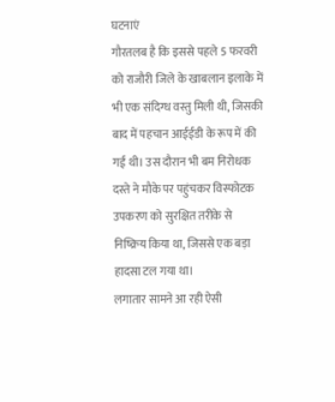घटनाएं
गौरतलब है कि इससे पहले 5 फरवरी को राजौरी जिले के खाबलान इलाके में भी एक संदिग्ध वस्तु मिली थी, जिसकी बाद में पहचान आईईडी के रूप में की गई थी। उस दौरान भी बम निरोधक दस्ते ने मौके पर पहुंचकर विस्फोटक उपकरण को सुरक्षित तरीके से निष्क्रिय किया था, जिससे एक बड़ा हादसा टल गया था।
लगातार सामने आ रही ऐसी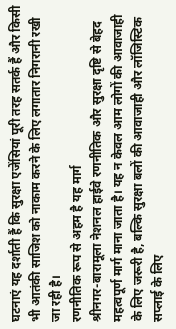घटनाएं यह दर्शाती हैं कि सुरक्षा एजेंसियां पूरी तरह सतर्क हैं और किसी भी आतंकी साजिश को नाकाम करने के लिए लगातार निगरानी रखी जा रही है।
रणनीतिक रूप से अहम है यह मार्ग
श्रीनगर-बारामूला नेशनल हाईवे रणनीतिक और सुरक्षा दृष्टि से बेहद महत्वपूर्ण मार्ग माना जाता है। यह न केवल आम लोगों की आवाजाही के लिए जरूरी है, बल्कि सुरक्षा बलों की आवाजाही और लॉजिस्टिक सप्लाई के लिए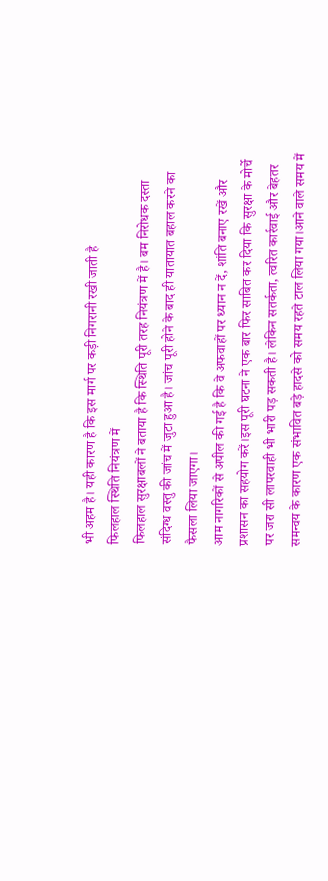भी अहम है। यही कारण है कि इस मार्ग पर कड़ी निगरानी रखी जाती है
फिलहाल स्थिति नियंत्रण में
फिलहाल सुरक्षाबलों ने बताया है कि स्थिति पूरी तरह नियंत्रण में है। बम निरोधक दस्ता संदिग्ध वस्तु की जांच में जुटा हुआ है। जांच पूरी होने के बाद ही यातायात बहाल करने का फैसला लिया जाएगा।
आम नागरिकों से अपील की गई है कि वे अफवाहों पर ध्यान न दें, शांति बनाए रखें और प्रशासन का सहयोग करें।इस पूरी घटना ने एक बार फिर साबित कर दिया कि सुरक्षा के मोर्चे पर जरा सी लापरवाही भी भारी पड़ सकती है। लेकिन सतर्कता, त्वरित कार्रवाई और बेहतर समन्वय के कारण एक संभावित बड़े हादसे को समय रहते टाल लिया गया।आने वाले समय में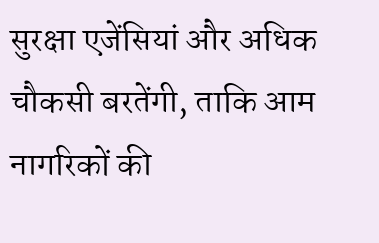सुरक्षा एजेंसियां और अधिक चौकसी बरतेंगी, ताकि आम नागरिकों की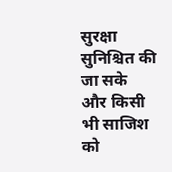सुरक्षा सुनिश्चित की जा सके और किसी भी साजिश को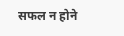सफल न होने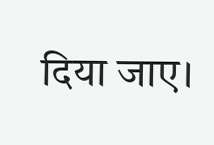दिया जाए।